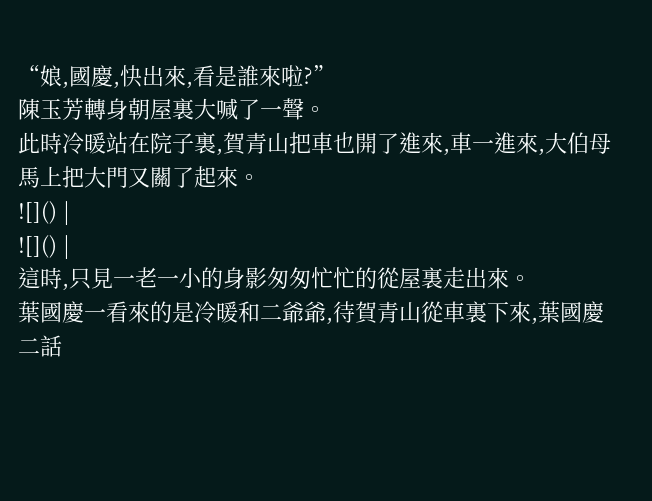“娘,國慶,快出來,看是誰來啦?”
陳玉芳轉身朝屋裏大喊了一聲。
此時冷暖站在院子裏,賀青山把車也開了進來,車一進來,大伯母馬上把大門又關了起來。
![]() |
![]() |
這時,只見一老一小的身影匆匆忙忙的從屋裏走出來。
葉國慶一看來的是冷暖和二爺爺,待賀青山從車裏下來,葉國慶二話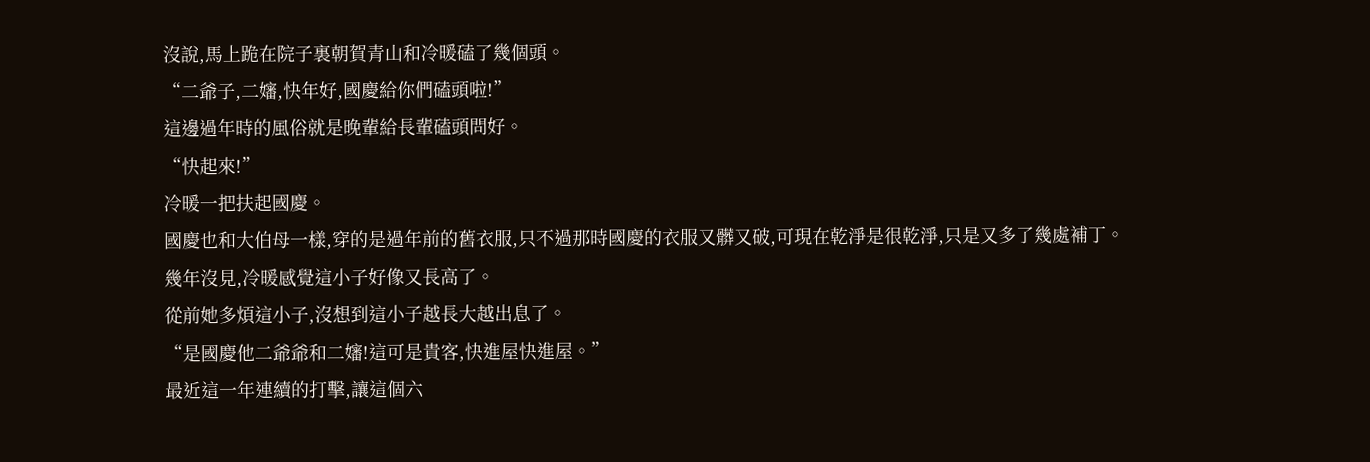沒說,馬上跪在院子裏朝賀青山和冷暖磕了幾個頭。
“二爺子,二嬸,快年好,國慶給你們磕頭啦!”
這邊過年時的風俗就是晚輩給長輩磕頭問好。
“快起來!”
冷暖一把扶起國慶。
國慶也和大伯母一樣,穿的是過年前的舊衣服,只不過那時國慶的衣服又髒又破,可現在乾淨是很乾淨,只是又多了幾處補丁。
幾年沒見,冷暖感覺這小子好像又長高了。
從前她多煩這小子,沒想到這小子越長大越出息了。
“是國慶他二爺爺和二嬸!這可是貴客,快進屋快進屋。”
最近這一年連續的打擊,讓這個六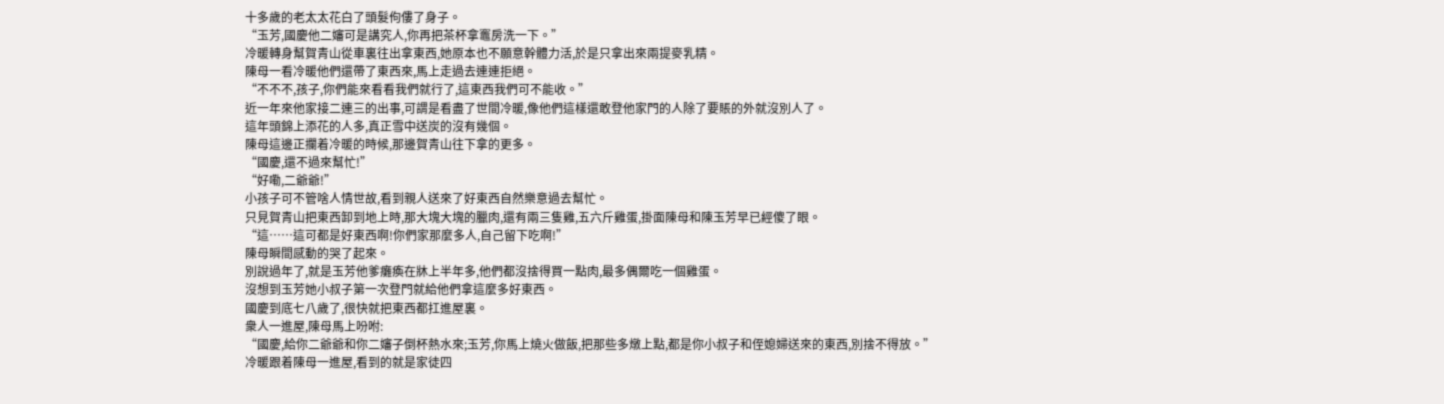十多歲的老太太花白了頭髮佝僂了身子。
“玉芳,國慶他二嬸可是講究人,你再把茶杯拿竈房洗一下。”
冷暖轉身幫賀青山從車裏往出拿東西,她原本也不願意幹體力活,於是只拿出來兩提麥乳精。
陳母一看冷暖他們還帶了東西來,馬上走過去連連拒絕。
“不不不,孩子,你們能來看看我們就行了,這東西我們可不能收。”
近一年來他家接二連三的出事,可謂是看盡了世間冷暖,像他們這樣還敢登他家門的人除了要賬的外就沒別人了。
這年頭錦上添花的人多,真正雪中送炭的沒有幾個。
陳母這邊正攔着冷暖的時候,那邊賀青山往下拿的更多。
“國慶,還不過來幫忙!”
“好嘞,二爺爺!”
小孩子可不管啥人情世故,看到親人送來了好東西自然樂意過去幫忙。
只見賀青山把東西卸到地上時,那大塊大塊的臘肉,還有兩三隻雞,五六斤雞蛋,掛面陳母和陳玉芳早已經傻了眼。
“這……這可都是好東西啊!你們家那麼多人,自己留下吃啊!”
陳母瞬間感動的哭了起來。
別說過年了,就是玉芳他爹癱瘓在牀上半年多,他們都沒捨得買一點肉,最多偶爾吃一個雞蛋。
沒想到玉芳她小叔子第一次登門就給他們拿這麼多好東西。
國慶到底七八歲了,很快就把東西都扛進屋裏。
衆人一進屋,陳母馬上吩咐:
“國慶,給你二爺爺和你二嬸子倒杯熱水來;玉芳,你馬上燒火做飯,把那些多燉上點,都是你小叔子和侄媳婦送來的東西,別捨不得放。”
冷暖跟着陳母一進屋,看到的就是家徒四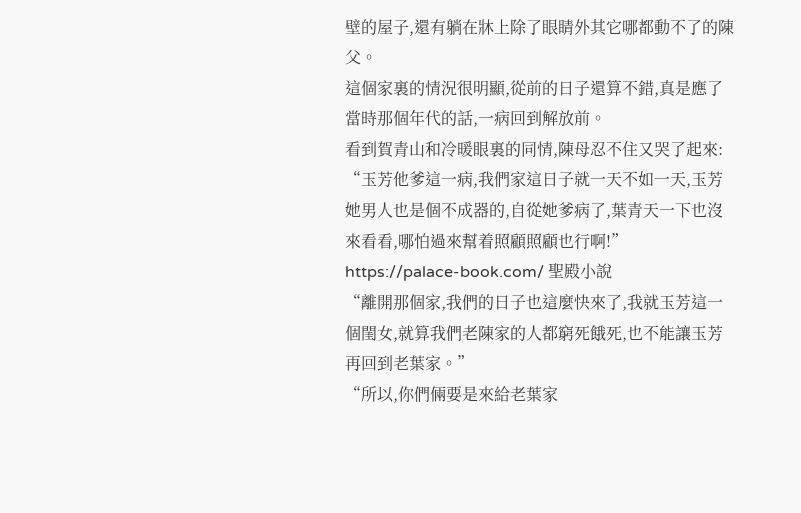壁的屋子,還有躺在牀上除了眼睛外其它哪都動不了的陳父。
這個家裏的情況很明顯,從前的日子還算不錯,真是應了當時那個年代的話,一病回到解放前。
看到賀青山和冷暖眼裏的同情,陳母忍不住又哭了起來:
“玉芳他爹這一病,我們家這日子就一天不如一天,玉芳她男人也是個不成器的,自從她爹病了,葉青天一下也沒來看看,哪怕過來幫着照顧照顧也行啊!”
https://palace-book.com/ 聖殿小說
“離開那個家,我們的日子也這麼快來了,我就玉芳這一個閨女,就算我們老陳家的人都窮死餓死,也不能讓玉芳再回到老葉家。”
“所以,你們倆要是來給老葉家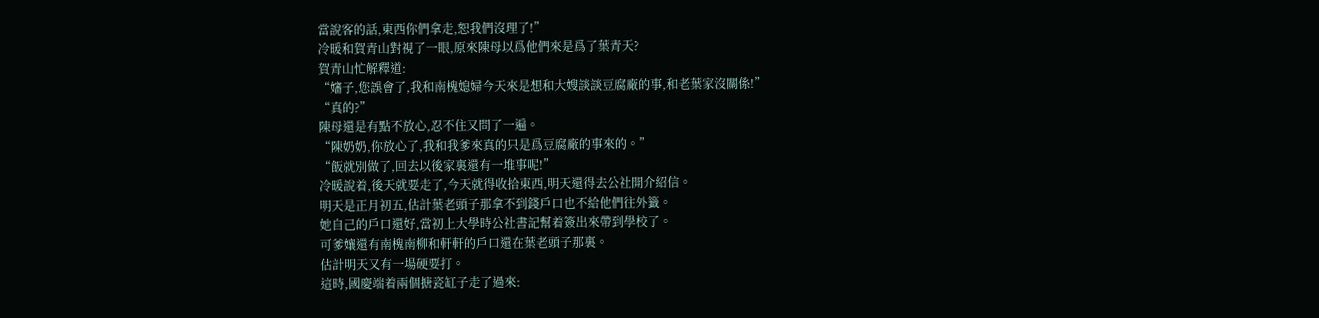當說客的話,東西你們拿走,恕我們沒理了!”
冷暖和賀青山對視了一眼,原來陳母以爲他們來是爲了葉青天?
賀青山忙解釋道:
“嬸子,您誤會了,我和南槐媳婦今天來是想和大嫂談談豆腐廠的事,和老葉家沒關係!”
“真的?”
陳母還是有點不放心,忍不住又問了一遍。
“陳奶奶,你放心了,我和我爹來真的只是爲豆腐廠的事來的。”
“飯就別做了,回去以後家裏還有一堆事呢!”
冷暖說着,後天就要走了,今天就得收拾東西,明天還得去公社開介紹信。
明天是正月初五,估計葉老頭子那拿不到錢戶口也不給他們往外籤。
她自己的戶口還好,當初上大學時公社書記幫着簽出來帶到學校了。
可爹孃還有南槐南柳和軒軒的戶口還在葉老頭子那裏。
估計明天又有一場硬要打。
這時,國慶端着兩個搪瓷缸子走了過來: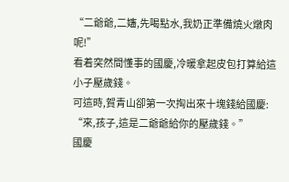“二爺爺,二嬸,先喝點水,我奶正準備燒火燉肉呢!”
看着突然間懂事的國慶,冷暖拿起皮包打算給這小子壓歲錢。
可這時,賀青山卻第一次掏出來十塊錢給國慶:
“來,孩子,這是二爺爺給你的壓歲錢。”
國慶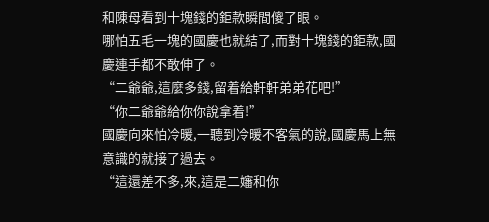和陳母看到十塊錢的鉅款瞬間傻了眼。
哪怕五毛一塊的國慶也就結了,而對十塊錢的鉅款,國慶連手都不敢伸了。
“二爺爺,這麼多錢,留着給軒軒弟弟花吧!”
“你二爺爺給你你說拿着!”
國慶向來怕冷暖,一聽到冷暖不客氣的說,國慶馬上無意識的就接了過去。
“這還差不多,來,這是二嬸和你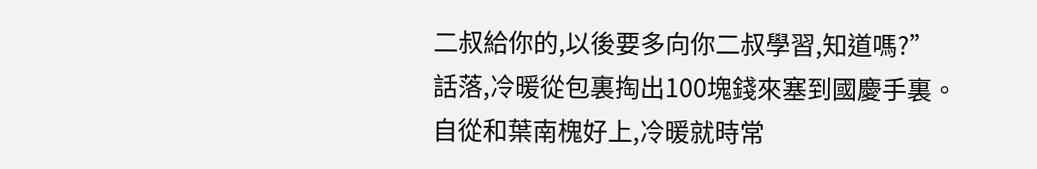二叔給你的,以後要多向你二叔學習,知道嗎?”
話落,冷暖從包裏掏出100塊錢來塞到國慶手裏。
自從和葉南槐好上,冷暖就時常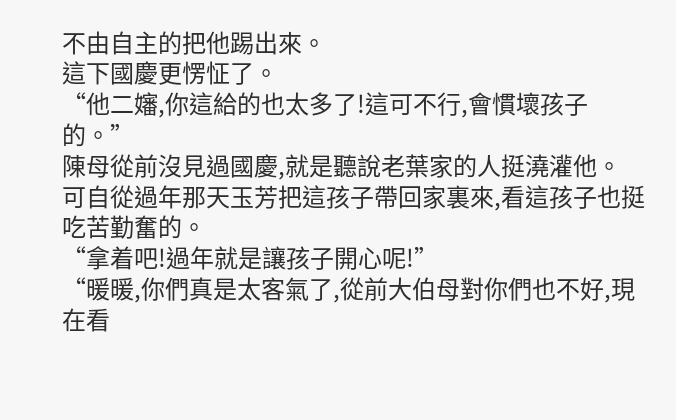不由自主的把他踢出來。
這下國慶更愣怔了。
“他二嬸,你這給的也太多了!這可不行,會慣壞孩子的。”
陳母從前沒見過國慶,就是聽說老葉家的人挺澆灌他。
可自從過年那天玉芳把這孩子帶回家裏來,看這孩子也挺吃苦勤奮的。
“拿着吧!過年就是讓孩子開心呢!”
“暖暖,你們真是太客氣了,從前大伯母對你們也不好,現在看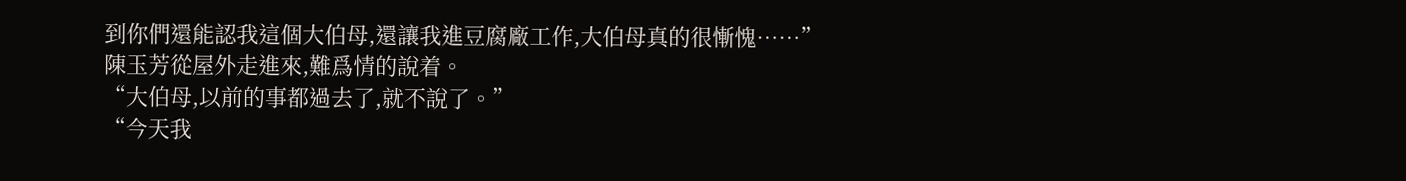到你們還能認我這個大伯母,還讓我進豆腐廠工作,大伯母真的很慚愧……”
陳玉芳從屋外走進來,難爲情的說着。
“大伯母,以前的事都過去了,就不說了。”
“今天我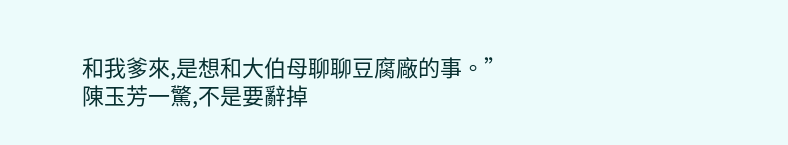和我爹來,是想和大伯母聊聊豆腐廠的事。”
陳玉芳一驚,不是要辭掉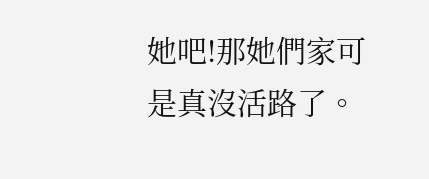她吧!那她們家可是真沒活路了。